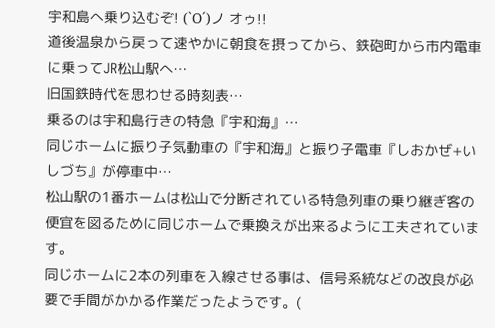宇和島へ乗り込むぞ! (`О´)ノ オゥ!!
道後温泉から戻って速やかに朝食を摂ってから、鉄砲町から市内電車に乗ってJR松山駅へ…
旧国鉄時代を思わせる時刻表…
乗るのは宇和島行きの特急『宇和海』…
同じホームに振り子気動車の『宇和海』と振り子電車『しおかぜ+いしづち』が停車中…
松山駅の1番ホームは松山で分断されている特急列車の乗り継ぎ客の便宜を図るために同じホームで乗換えが出来るように工夫されています。
同じホームに2本の列車を入線させる事は、信号系統などの改良が必要で手間がかかる作業だったようです。(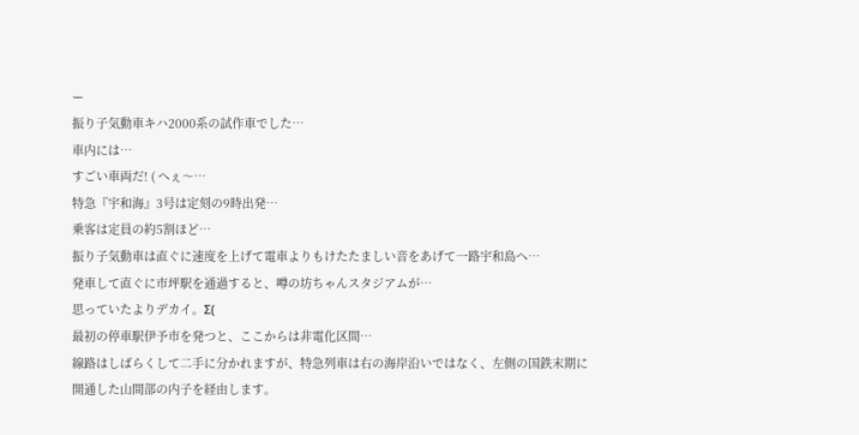ー
振り子気動車キハ2000系の試作車でした…
車内には…
すごい車両だ! ( へぇ〜…
特急『宇和海』3号は定刻の9時出発…
乗客は定員の約5割ほど…
振り子気動車は直ぐに速度を上げて電車よりもけたたましい音をあげて一路宇和島へ…
発車して直ぐに市坪駅を通過すると、噂の坊ちゃんスタジアムが…
思っていたよりデカイ。Σ(
最初の停車駅伊予市を発つと、ここからは非電化区間…
線路はしばらくして二手に分かれますが、特急列車は右の海岸沿いではなく、左側の国鉄末期に開通した山間部の内子を経由します。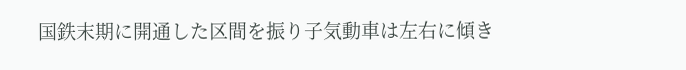国鉄末期に開通した区間を振り子気動車は左右に傾き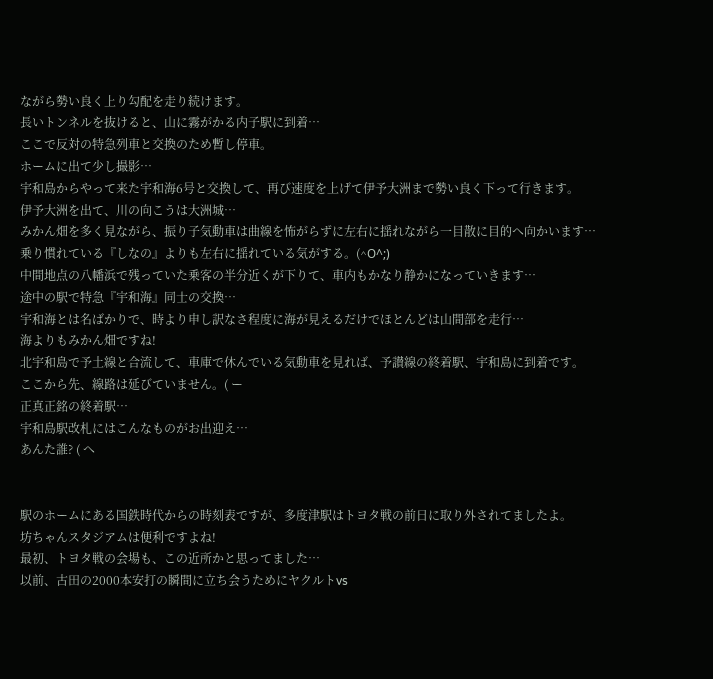ながら勢い良く上り勾配を走り続けます。
長いトンネルを抜けると、山に霧がかる内子駅に到着…
ここで反対の特急列車と交換のため暫し停車。
ホームに出て少し撮影…
宇和島からやって来た宇和海6号と交換して、再び速度を上げて伊予大洲まで勢い良く下って行きます。
伊予大洲を出て、川の向こうは大洲城…
みかん畑を多く見ながら、振り子気動車は曲線を怖がらずに左右に揺れながら一目散に目的へ向かいます…
乗り慣れている『しなの』よりも左右に揺れている気がする。(^О^;)
中間地点の八幡浜で残っていた乗客の半分近くが下りて、車内もかなり静かになっていきます…
途中の駅で特急『宇和海』同士の交換…
宇和海とは名ばかりで、時より申し訳なさ程度に海が見えるだけでほとんどは山間部を走行…
海よりもみかん畑ですね!
北宇和島で予土線と合流して、車庫で休んでいる気動車を見れば、予讃線の終着駅、宇和島に到着です。
ここから先、線路は延びていません。( ー
正真正銘の終着駅…
宇和島駅改札にはこんなものがお出迎え…
あんた誰? ( へ


駅のホームにある国鉄時代からの時刻表ですが、多度津駅はトヨタ戦の前日に取り外されてましたよ。
坊ちゃんスタジアムは便利ですよね!
最初、トヨタ戦の会場も、この近所かと思ってました…
以前、古田の2000本安打の瞬間に立ち会うためにヤクルトvs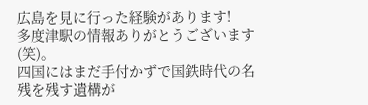広島を見に行った経験があります!
多度津駅の情報ありがとうございます(笑)。
四国にはまだ手付かずで国鉄時代の名残を残す遺構が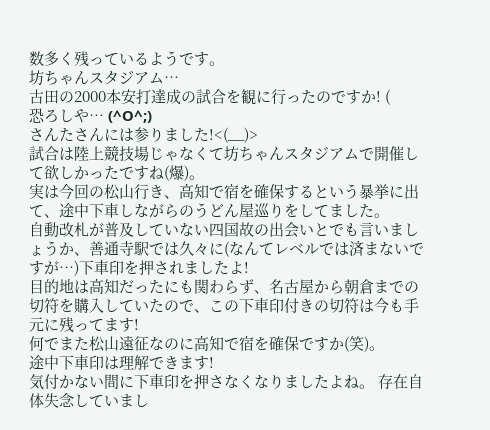数多く残っているようです。
坊ちゃんスタジアム…
古田の2000本安打達成の試合を観に行ったのですか! (
恐ろしや… (^О^;)
さんたさんには参りました!<(__)>
試合は陸上競技場じゃなくて坊ちゃんスタジアムで開催して欲しかったですね(爆)。
実は今回の松山行き、高知で宿を確保するという暴挙に出て、途中下車しながらのうどん屋巡りをしてました。
自動改札が普及していない四国故の出会いとでも言いましょうか、善通寺駅では久々に(なんてレベルでは済まないですが…)下車印を押されましたよ!
目的地は高知だったにも関わらず、名古屋から朝倉までの切符を購入していたので、この下車印付きの切符は今も手元に残ってます!
何でまた松山遠征なのに高知で宿を確保ですか(笑)。
途中下車印は理解できます!
気付かない間に下車印を押さなくなりましたよね。 存在自体失念していまし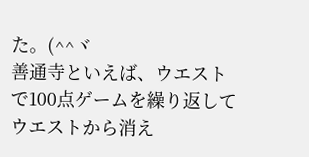た。(^^ヾ
善通寺といえば、ウエストで100点ゲームを繰り返してウエストから消え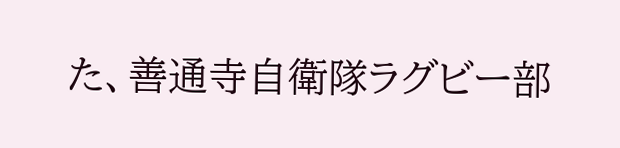た、善通寺自衛隊ラグビー部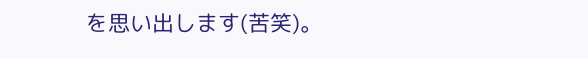を思い出します(苦笑)。